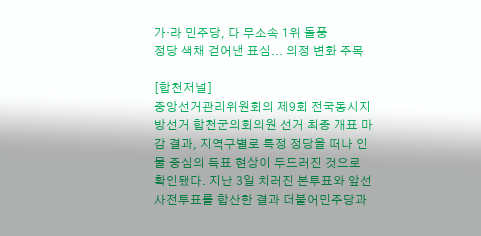가·라 민주당, 다 무소속 1위 돌풍
정당 색채 걷어낸 표심... 의정 변화 주목

[합천저널]
중앙선거관리위원회의 제9회 전국동시지방선거 합천군의회의원 선거 최종 개표 마감 결과, 지역구별로 특정 정당을 떠나 인물 중심의 득표 현상이 두드러진 것으로 확인됐다. 지난 3일 치러진 본투표와 앞선 사전투표를 합산한 결과 더불어민주당과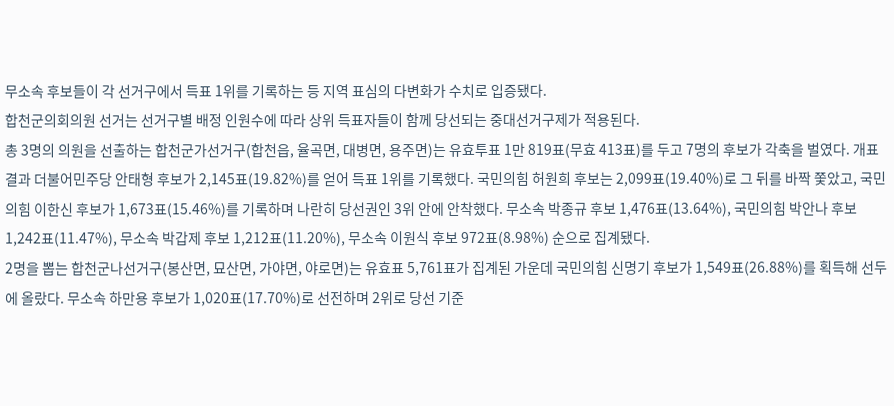무소속 후보들이 각 선거구에서 득표 1위를 기록하는 등 지역 표심의 다변화가 수치로 입증됐다.
합천군의회의원 선거는 선거구별 배정 인원수에 따라 상위 득표자들이 함께 당선되는 중대선거구제가 적용된다.
총 3명의 의원을 선출하는 합천군가선거구(합천읍, 율곡면, 대병면, 용주면)는 유효투표 1만 819표(무효 413표)를 두고 7명의 후보가 각축을 벌였다. 개표 결과 더불어민주당 안태형 후보가 2,145표(19.82%)를 얻어 득표 1위를 기록했다. 국민의힘 허원희 후보는 2,099표(19.40%)로 그 뒤를 바짝 쫓았고, 국민의힘 이한신 후보가 1,673표(15.46%)를 기록하며 나란히 당선권인 3위 안에 안착했다. 무소속 박종규 후보 1,476표(13.64%), 국민의힘 박안나 후보 1,242표(11.47%), 무소속 박갑제 후보 1,212표(11.20%), 무소속 이원식 후보 972표(8.98%) 순으로 집계됐다.
2명을 뽑는 합천군나선거구(봉산면, 묘산면, 가야면, 야로면)는 유효표 5,761표가 집계된 가운데 국민의힘 신명기 후보가 1,549표(26.88%)를 획득해 선두에 올랐다. 무소속 하만용 후보가 1,020표(17.70%)로 선전하며 2위로 당선 기준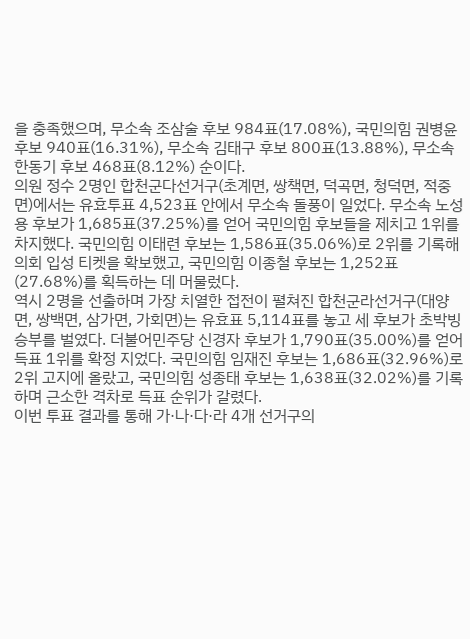을 충족했으며, 무소속 조삼술 후보 984표(17.08%), 국민의힘 권병윤 후보 940표(16.31%), 무소속 김태구 후보 800표(13.88%), 무소속 한동기 후보 468표(8.12%) 순이다.
의원 정수 2명인 합천군다선거구(초계면, 쌍책면, 덕곡면, 청덕면, 적중면)에서는 유효투표 4,523표 안에서 무소속 돌풍이 일었다. 무소속 노성용 후보가 1,685표(37.25%)를 얻어 국민의힘 후보들을 제치고 1위를 차지했다. 국민의힘 이태련 후보는 1,586표(35.06%)로 2위를 기록해 의회 입성 티켓을 확보했고, 국민의힘 이종철 후보는 1,252표(27.68%)를 획득하는 데 머물렀다.
역시 2명을 선출하며 가장 치열한 접전이 펼쳐진 합천군라선거구(대양면, 쌍백면, 삼가면, 가회면)는 유효표 5,114표를 놓고 세 후보가 초박빙 승부를 벌였다. 더불어민주당 신경자 후보가 1,790표(35.00%)를 얻어 득표 1위를 확정 지었다. 국민의힘 임재진 후보는 1,686표(32.96%)로 2위 고지에 올랐고, 국민의힘 성종태 후보는 1,638표(32.02%)를 기록하며 근소한 격차로 득표 순위가 갈렸다.
이번 투표 결과를 통해 가·나·다·라 4개 선거구의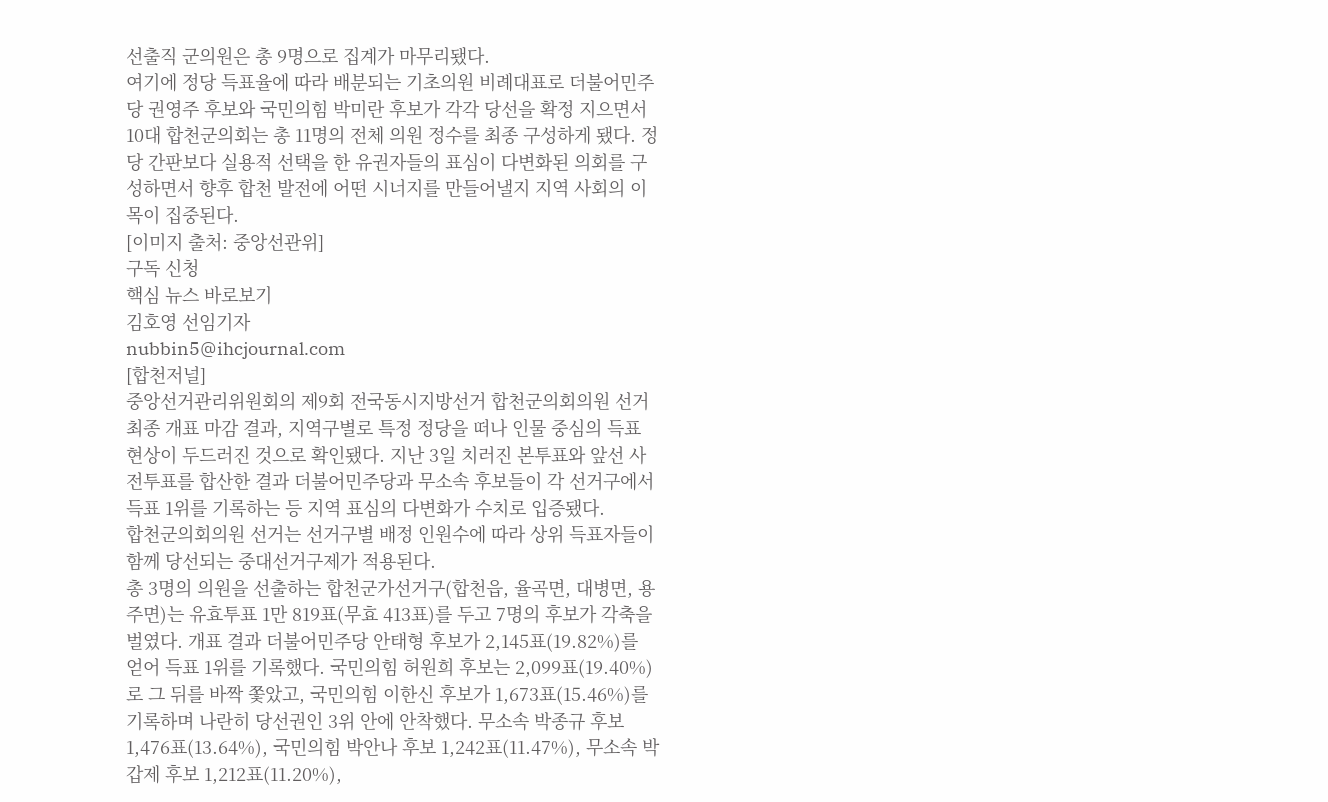선출직 군의원은 총 9명으로 집계가 마무리됐다.
여기에 정당 득표율에 따라 배분되는 기초의원 비례대표로 더불어민주당 권영주 후보와 국민의힘 박미란 후보가 각각 당선을 확정 지으면서 10대 합천군의회는 총 11명의 전체 의원 정수를 최종 구성하게 됐다. 정당 간판보다 실용적 선택을 한 유권자들의 표심이 다변화된 의회를 구성하면서 향후 합천 발전에 어떤 시너지를 만들어낼지 지역 사회의 이목이 집중된다.
[이미지 출처: 중앙선관위]
구독 신청
핵심 뉴스 바로보기
김호영 선임기자
nubbin5@ihcjournal.com
[합천저널]
중앙선거관리위원회의 제9회 전국동시지방선거 합천군의회의원 선거 최종 개표 마감 결과, 지역구별로 특정 정당을 떠나 인물 중심의 득표 현상이 두드러진 것으로 확인됐다. 지난 3일 치러진 본투표와 앞선 사전투표를 합산한 결과 더불어민주당과 무소속 후보들이 각 선거구에서 득표 1위를 기록하는 등 지역 표심의 다변화가 수치로 입증됐다.
합천군의회의원 선거는 선거구별 배정 인원수에 따라 상위 득표자들이 함께 당선되는 중대선거구제가 적용된다.
총 3명의 의원을 선출하는 합천군가선거구(합천읍, 율곡면, 대병면, 용주면)는 유효투표 1만 819표(무효 413표)를 두고 7명의 후보가 각축을 벌였다. 개표 결과 더불어민주당 안태형 후보가 2,145표(19.82%)를 얻어 득표 1위를 기록했다. 국민의힘 허원희 후보는 2,099표(19.40%)로 그 뒤를 바짝 쫓았고, 국민의힘 이한신 후보가 1,673표(15.46%)를 기록하며 나란히 당선권인 3위 안에 안착했다. 무소속 박종규 후보 1,476표(13.64%), 국민의힘 박안나 후보 1,242표(11.47%), 무소속 박갑제 후보 1,212표(11.20%),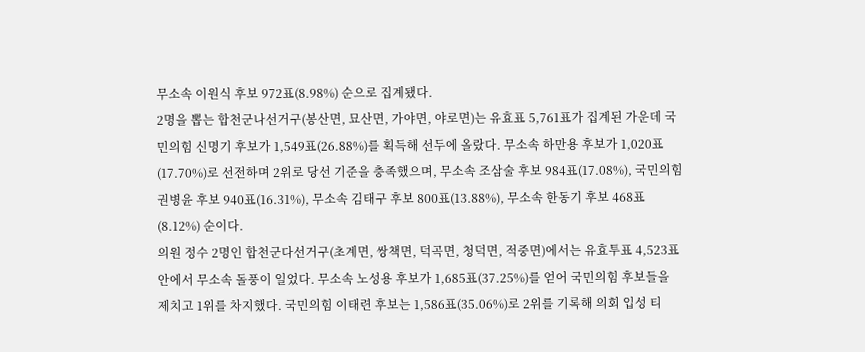무소속 이원식 후보 972표(8.98%) 순으로 집계됐다.
2명을 뽑는 합천군나선거구(봉산면, 묘산면, 가야면, 야로면)는 유효표 5,761표가 집계된 가운데 국민의힘 신명기 후보가 1,549표(26.88%)를 획득해 선두에 올랐다. 무소속 하만용 후보가 1,020표(17.70%)로 선전하며 2위로 당선 기준을 충족했으며, 무소속 조삼술 후보 984표(17.08%), 국민의힘 권병윤 후보 940표(16.31%), 무소속 김태구 후보 800표(13.88%), 무소속 한동기 후보 468표(8.12%) 순이다.
의원 정수 2명인 합천군다선거구(초계면, 쌍책면, 덕곡면, 청덕면, 적중면)에서는 유효투표 4,523표 안에서 무소속 돌풍이 일었다. 무소속 노성용 후보가 1,685표(37.25%)를 얻어 국민의힘 후보들을 제치고 1위를 차지했다. 국민의힘 이태련 후보는 1,586표(35.06%)로 2위를 기록해 의회 입성 티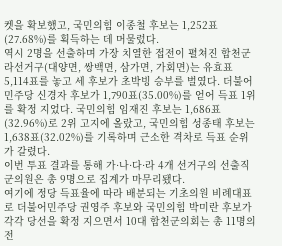켓을 확보했고, 국민의힘 이종철 후보는 1,252표(27.68%)를 획득하는 데 머물렀다.
역시 2명을 선출하며 가장 치열한 접전이 펼쳐진 합천군라선거구(대양면, 쌍백면, 삼가면, 가회면)는 유효표 5,114표를 놓고 세 후보가 초박빙 승부를 벌였다. 더불어민주당 신경자 후보가 1,790표(35.00%)를 얻어 득표 1위를 확정 지었다. 국민의힘 임재진 후보는 1,686표(32.96%)로 2위 고지에 올랐고, 국민의힘 성종태 후보는 1,638표(32.02%)를 기록하며 근소한 격차로 득표 순위가 갈렸다.
이번 투표 결과를 통해 가·나·다·라 4개 선거구의 선출직 군의원은 총 9명으로 집계가 마무리됐다.
여기에 정당 득표율에 따라 배분되는 기초의원 비례대표로 더불어민주당 권영주 후보와 국민의힘 박미란 후보가 각각 당선을 확정 지으면서 10대 합천군의회는 총 11명의 전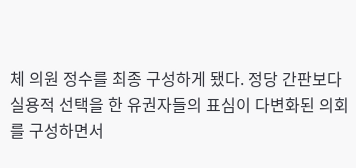체 의원 정수를 최종 구성하게 됐다. 정당 간판보다 실용적 선택을 한 유권자들의 표심이 다변화된 의회를 구성하면서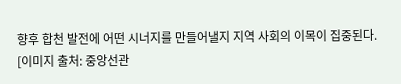향후 합천 발전에 어떤 시너지를 만들어낼지 지역 사회의 이목이 집중된다.
[이미지 출처: 중앙선관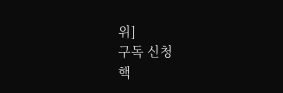위]
구독 신청
핵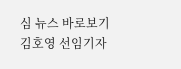심 뉴스 바로보기
김호영 선임기자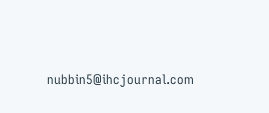nubbin5@ihcjournal.com